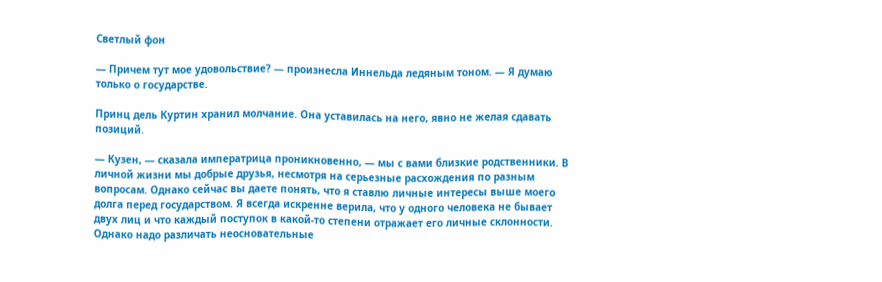Светлый фон

— Причем тут мое удовольствие? — произнесла Иннельда ледяным тоном. — Я думаю только о государстве.

Принц дель Куртин хранил молчание. Она уставилась на него, явно не желая сдавать позиций.

— Кузен, — сказала императрица проникновенно, — мы с вами близкие родственники. В личной жизни мы добрые друзья, несмотря на серьезные расхождения по разным вопросам. Однако сейчас вы даете понять, что я ставлю личные интересы выше моего долга перед государством. Я всегда искренне верила, что у одного человека не бывает двух лиц и что каждый поступок в какой-то степени отражает его личные склонности. Однако надо различать неосновательные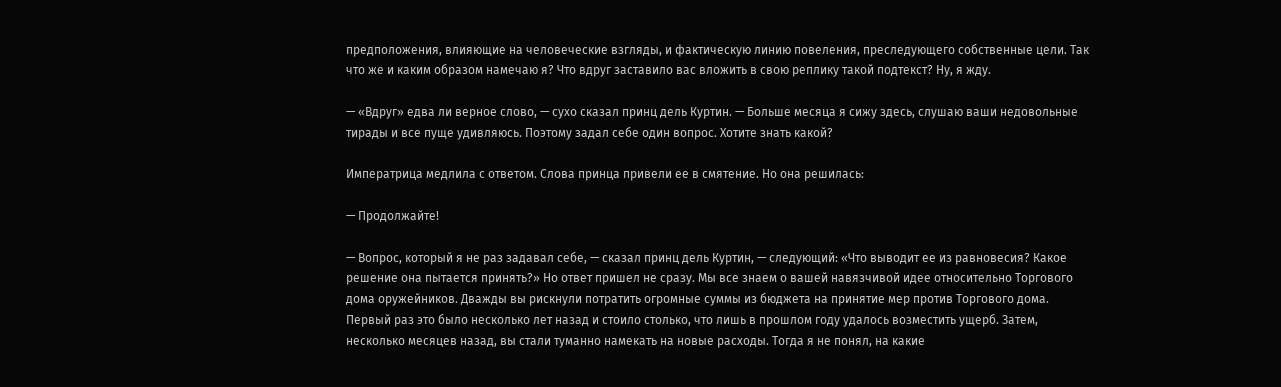предположения, влияющие на человеческие взгляды, и фактическую линию повеления, преследующего собственные цели. Так что же и каким образом намечаю я? Что вдруг заставило вас вложить в свою реплику такой подтекст? Ну, я жду.

— «Вдруг» едва ли верное слово, — сухо сказал принц дель Куртин. — Больше месяца я сижу здесь, слушаю ваши недовольные тирады и все пуще удивляюсь. Поэтому задал себе один вопрос. Хотите знать какой?

Императрица медлила с ответом. Слова принца привели ее в смятение. Но она решилась:

— Продолжайте!

— Вопрос, который я не раз задавал себе, — сказал принц дель Куртин, — следующий: «Что выводит ее из равновесия? Какое решение она пытается принять?» Но ответ пришел не сразу. Мы все знаем о вашей навязчивой идее относительно Торгового дома оружейников. Дважды вы рискнули потратить огромные суммы из бюджета на принятие мер против Торгового дома. Первый раз это было несколько лет назад и стоило столько, что лишь в прошлом году удалось возместить ущерб. Затем, несколько месяцев назад, вы стали туманно намекать на новые расходы. Тогда я не понял, на какие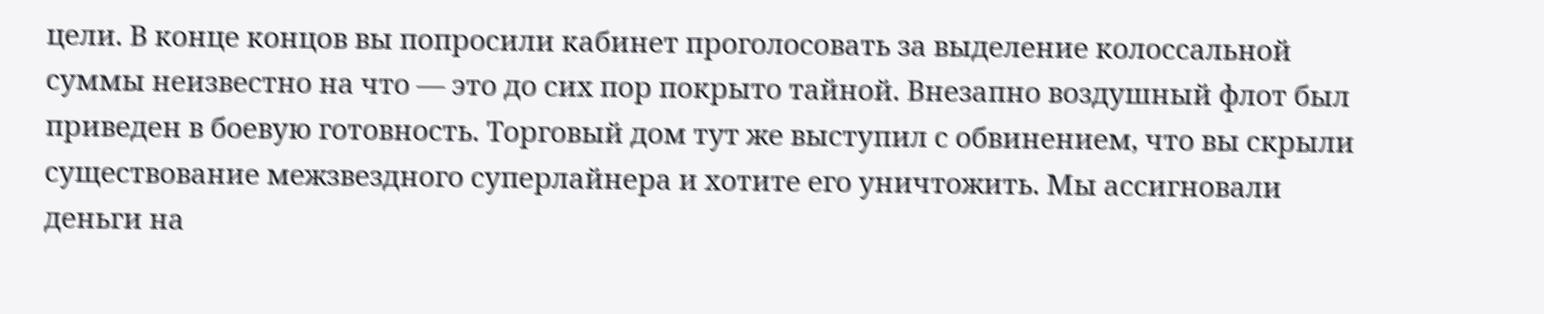цели. В конце концов вы попросили кабинет проголосовать за выделение колоссальной суммы неизвестно на что — это до сих пор покрыто тайной. Внезапно воздушный флот был приведен в боевую готовность. Торговый дом тут же выступил с обвинением, что вы скрыли существование межзвездного суперлайнера и хотите его уничтожить. Мы ассигновали деньги на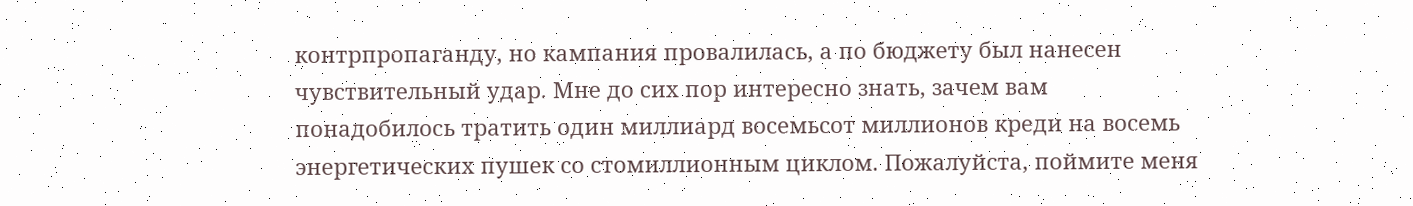контрпропаганду, но кампания провалилась, а по бюджету был нанесен чувствительный удар. Мне до сих пор интересно знать, зачем вам понадобилось тратить один миллиард восемьсот миллионов креди на восемь энергетических пушек со стомиллионным циклом. Пожалуйста, поймите меня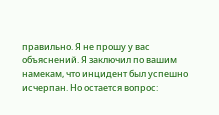правильно. Я не прошу у вас объяснений. Я заключил по вашим намекам, что инцидент был успешно исчерпан. Но остается вопрос: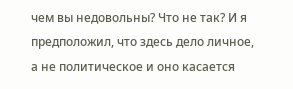чем вы недовольны? Что не так? И я предположил, что здесь дело личное, а не политическое и оно касается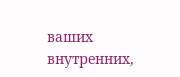ваших внутренних,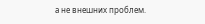а не внешних проблем.